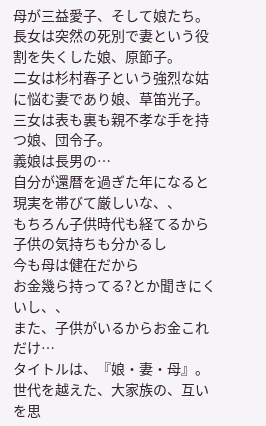母が三益愛子、そして娘たち。
長女は突然の死別で妻という役割を失くした娘、原節子。
二女は杉村春子という強烈な姑に悩む妻であり娘、草笛光子。
三女は表も裏も親不孝な手を持つ娘、団令子。
義娘は長男の…
自分が還暦を過ぎた年になると現実を帯びて厳しいな、、
もちろん子供時代も経てるから子供の気持ちも分かるし
今も母は健在だから
お金幾ら持ってる?とか聞きにくいし、、
また、子供がいるからお金これだけ…
タイトルは、『娘・妻・母』。世代を越えた、大家族の、互いを思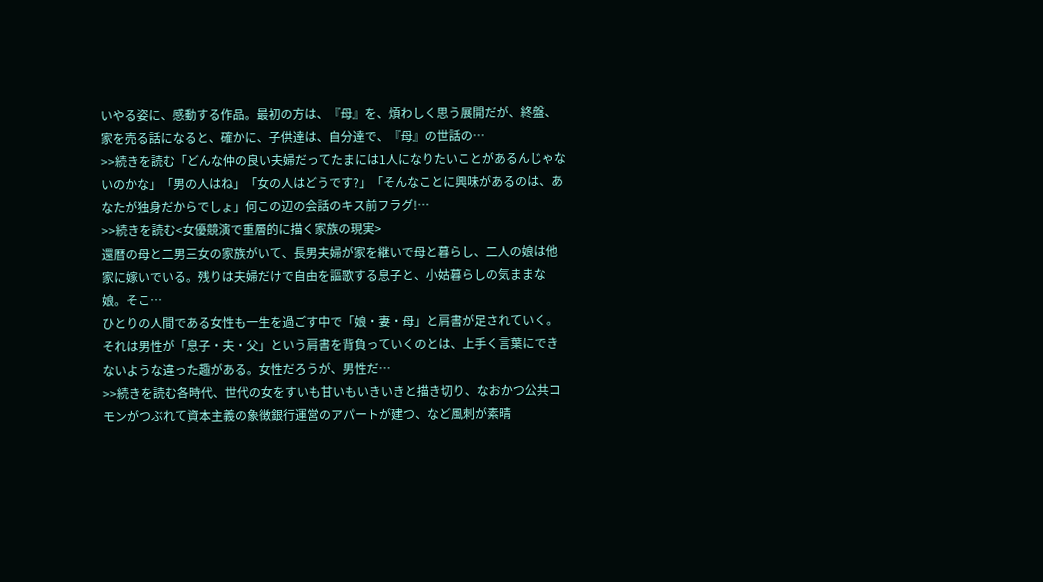いやる姿に、感動する作品。最初の方は、『母』を、煩わしく思う展開だが、終盤、家を売る話になると、確かに、子供達は、自分達で、『母』の世話の…
>>続きを読む「どんな仲の良い夫婦だってたまには1人になりたいことがあるんじゃないのかな」「男の人はね」「女の人はどうです?」「そんなことに興味があるのは、あなたが独身だからでしょ」何この辺の会話のキス前フラグ!…
>>続きを読む<女優競演で重層的に描く家族の現実>
還暦の母と二男三女の家族がいて、長男夫婦が家を継いで母と暮らし、二人の娘は他家に嫁いでいる。残りは夫婦だけで自由を謳歌する息子と、小姑暮らしの気ままな娘。そこ…
ひとりの人間である女性も一生を過ごす中で「娘・妻・母」と肩書が足されていく。それは男性が「息子・夫・父」という肩書を背負っていくのとは、上手く言葉にできないような違った趣がある。女性だろうが、男性だ…
>>続きを読む各時代、世代の女をすいも甘いもいきいきと描き切り、なおかつ公共コモンがつぶれて資本主義の象徴銀行運営のアパートが建つ、など風刺が素晴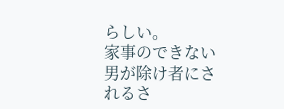らしい。
家事のできない男が除け者にされるさ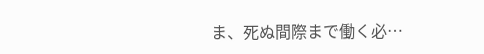ま、死ぬ間際まで働く必…